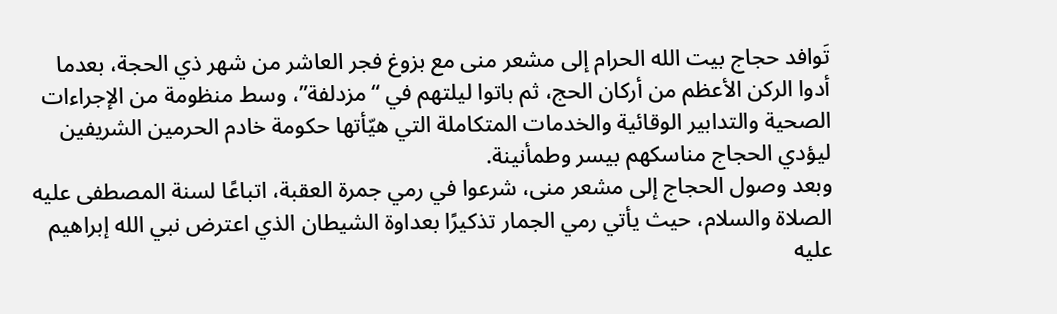تَوافد حجاج بيت الله الحرام إلى مشعر منى مع بزوغ فجر العاشر من شهر ذي الحجة، بعدما أدوا الركن الأعظم من أركان الحج، ثم باتوا ليلتهم في “مزدلفة”، وسط منظومة من الإجراءات الصحية والتدابير الوقائية والخدمات المتكاملة التي هيّأتها حكومة خادم الحرمين الشريفين ليؤدي الحجاج مناسكهم بيسر وطمأنينة.
وبعد وصول الحجاج إلى مشعر منى، شرعوا في رمي جمرة العقبة، اتباعًا لسنة المصطفى عليه الصلاة والسلام، حيث يأتي رمي الجمار تذكيرًا بعداوة الشيطان الذي اعترض نبي الله إبراهيم عليه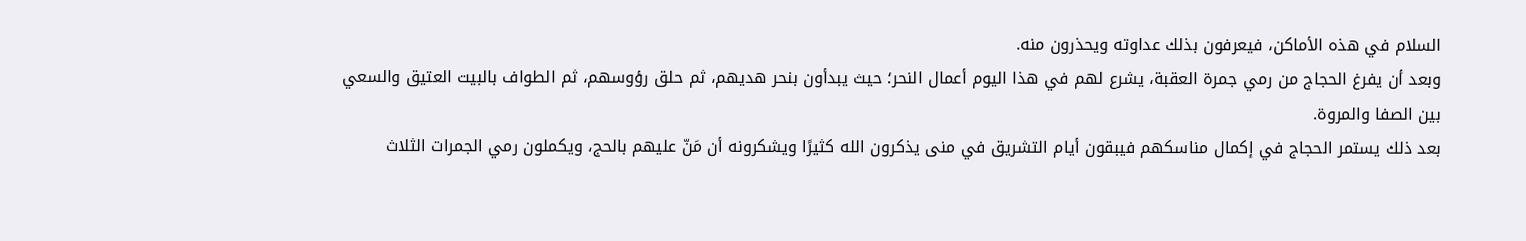السلام في هذه الأماكن، فيعرفون بذلك عداوته ويحذرون منه.
وبعد أن يفرغ الحجاج من رمي جمرة العقبة، يشرع لهم في هذا اليوم أعمال النحر؛ حيث يبدأون بنحر هديهم، ثم حلق رؤوسهم، ثم الطواف بالبيت العتيق والسعي بين الصفا والمروة.
بعد ذلك يستمر الحجاج في إكمال مناسكهم فيبقون أيام التشريق في منى يذكرون الله كثيرًا ويشكرونه أن مَنّ عليهم بالحج، ويكملون رمي الجمرات الثلاث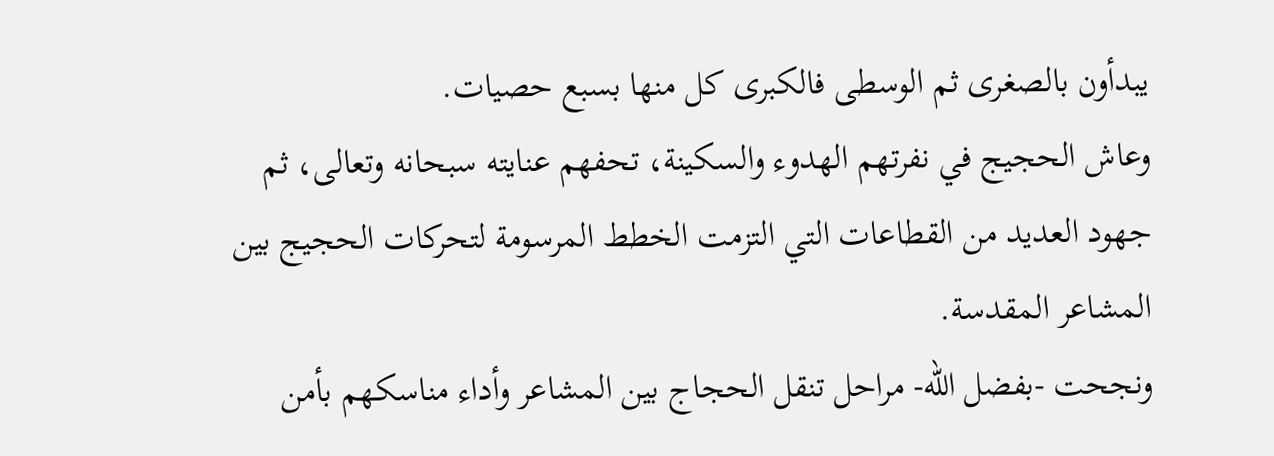يبدأون بالصغرى ثم الوسطى فالكبرى كل منها بسبع حصيات.
وعاش الحجيج في نفرتهم الهدوء والسكينة، تحفهم عنايته سبحانه وتعالى، ثم جهود العديد من القطاعات التي التزمت الخطط المرسومة لتحركات الحجيج بين المشاعر المقدسة.
ونجحت -بفضل الله- مراحل تنقل الحجاج بين المشاعر وأداء مناسكهم بأمن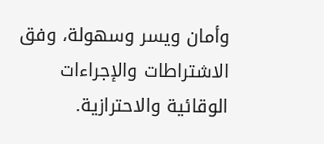وأمان ويسر وسهولة، وفق الاشتراطات والإجراءات الوقائية والاحترازية.